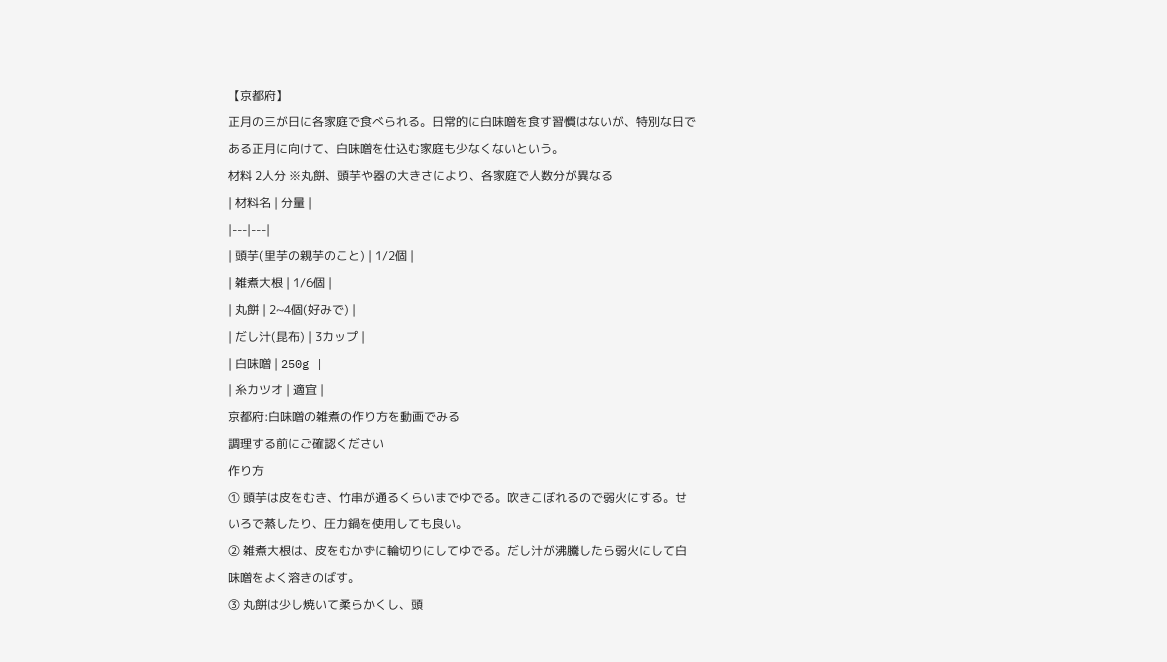【京都府】
正月の三が日に各家庭で食べられる。日常的に白味噌を食す習慣はないが、特別な日である正月に向けて、白味噌を仕込む家庭も少なくないという。
材料 2人分 ※丸餅、頭芋や器の大きさにより、各家庭で人数分が異なる
| 材料名 | 分量 |
|---|---|
| 頭芋(里芋の親芋のこと) | 1/2個 |
| 雑煮大根 | 1/6個 |
| 丸餅 | 2~4個(好みで) |
| だし汁(昆布) | 3カップ |
| 白味噌 | 250g |
| 糸カツオ | 適宜 |
京都府:白味噌の雑煮の作り方を動画でみる
調理する前にご確認ください
作り方
① 頭芋は皮をむき、竹串が通るくらいまでゆでる。吹きこぼれるので弱火にする。せいろで蒸したり、圧力鍋を使用しても良い。
② 雑煮大根は、皮をむかずに輪切りにしてゆでる。だし汁が沸騰したら弱火にして白味噌をよく溶きのばす。
③ 丸餅は少し焼いて柔らかくし、頭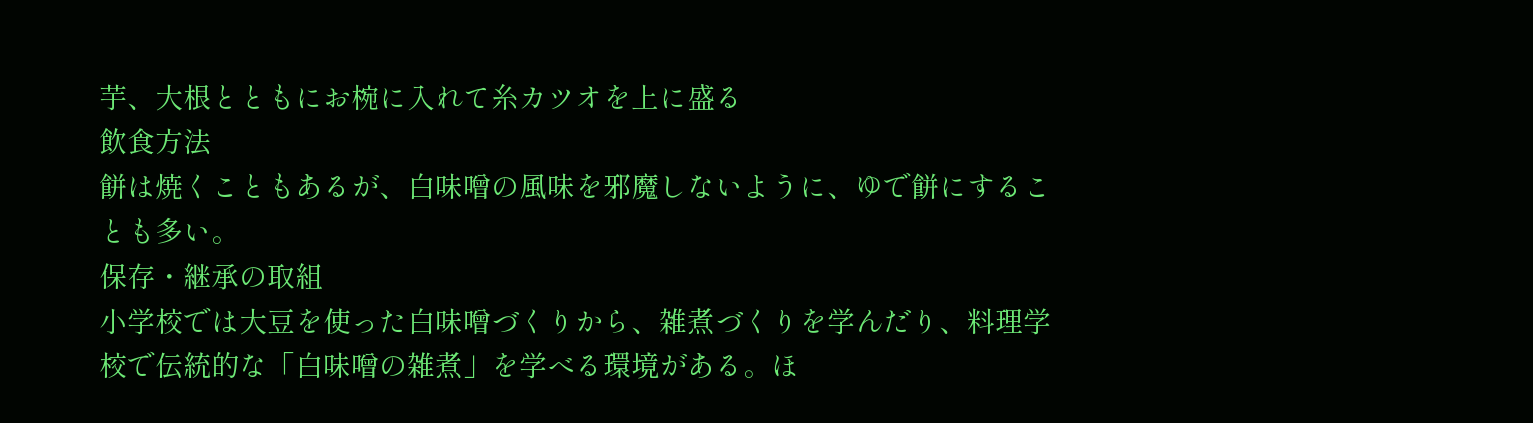芋、大根とともにお椀に入れて糸カツオを上に盛る
飲食方法
餅は焼くこともあるが、白味噌の風味を邪魔しないように、ゆで餅にすることも多い。
保存・継承の取組
小学校では大豆を使った白味噌づくりから、雑煮づくりを学んだり、料理学校で伝統的な「白味噌の雑煮」を学べる環境がある。ほ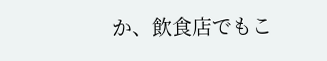か、飲食店でもこ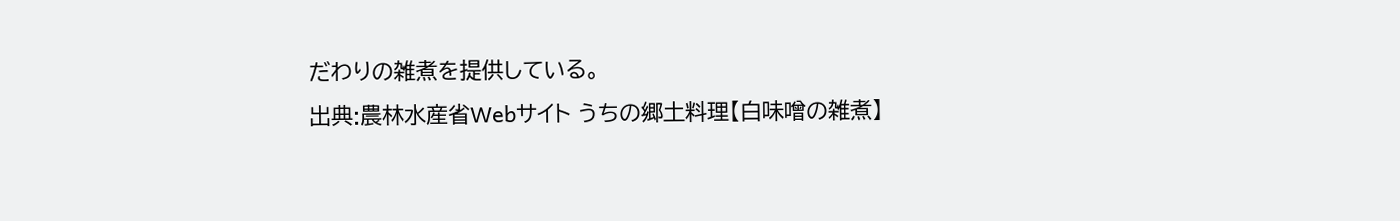だわりの雑煮を提供している。
出典:農林水産省Webサイト うちの郷土料理【白味噌の雑煮】